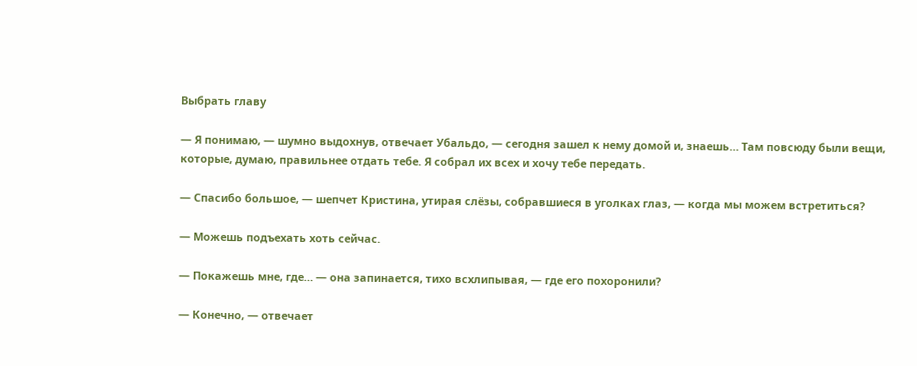Выбрать главу

— Я понимаю, — шумно выдохнув, отвечает Убальдо, — сегодня зашел к нему домой и, знаешь… Там повсюду были вещи, которые, думаю, правильнее отдать тебе. Я собрал их всех и хочу тебе передать.

— Спасибо большое, — шепчет Кристина, утирая слёзы, собравшиеся в уголках глаз, — когда мы можем встретиться?

— Можешь подъехать хоть сейчас.

— Покажешь мне, где… — она запинается, тихо всхлипывая, — где его похоронили?

— Конечно, — отвечает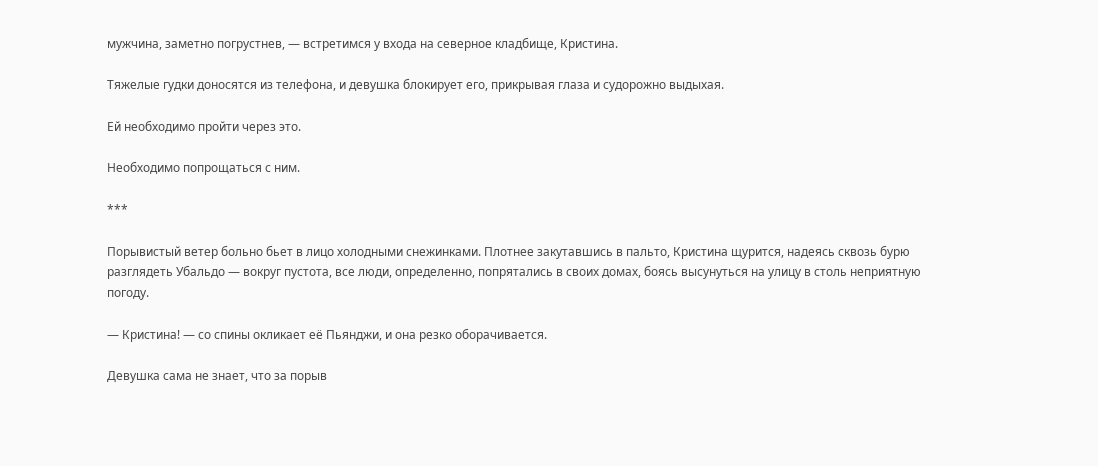мужчина, заметно погрустнев, — встретимся у входа на северное кладбище, Кристина.

Тяжелые гудки доносятся из телефона, и девушка блокирует его, прикрывая глаза и судорожно выдыхая.

Ей необходимо пройти через это.

Необходимо попрощаться с ним.

***

Порывистый ветер больно бьет в лицо холодными снежинками. Плотнее закутавшись в пальто, Кристина щурится, надеясь сквозь бурю разглядеть Убальдо — вокруг пустота, все люди, определенно, попрятались в своих домах, боясь высунуться на улицу в столь неприятную погоду.

— Кристина! — со спины окликает её Пьянджи, и она резко оборачивается.

Девушка сама не знает, что за порыв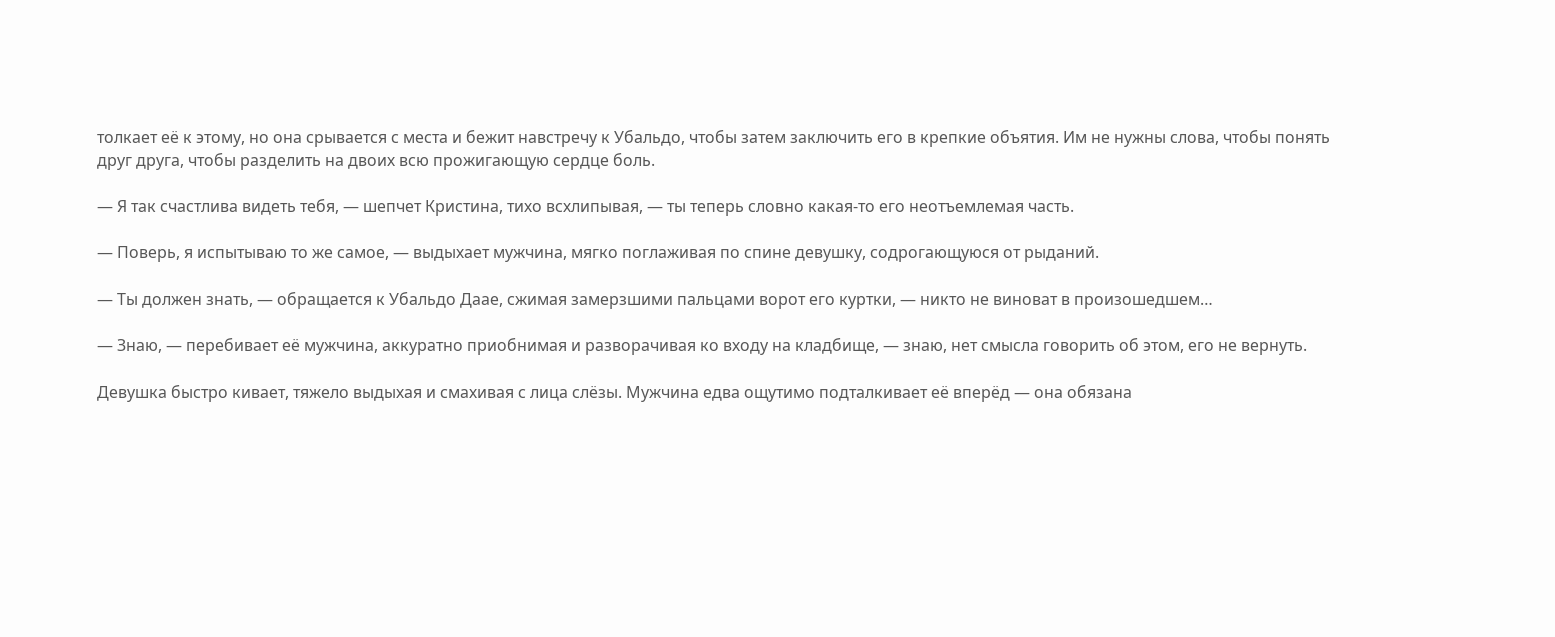толкает её к этому, но она срывается с места и бежит навстречу к Убальдо, чтобы затем заключить его в крепкие объятия. Им не нужны слова, чтобы понять друг друга, чтобы разделить на двоих всю прожигающую сердце боль.

— Я так счастлива видеть тебя, — шепчет Кристина, тихо всхлипывая, — ты теперь словно какая-то его неотъемлемая часть.

— Поверь, я испытываю то же самое, — выдыхает мужчина, мягко поглаживая по спине девушку, содрогающуюся от рыданий.

— Ты должен знать, — обращается к Убальдо Даае, сжимая замерзшими пальцами ворот его куртки, — никто не виноват в произошедшем…

— Знаю, — перебивает её мужчина, аккуратно приобнимая и разворачивая ко входу на кладбище, — знаю, нет смысла говорить об этом, его не вернуть.

Девушка быстро кивает, тяжело выдыхая и смахивая с лица слёзы. Мужчина едва ощутимо подталкивает её вперёд — она обязана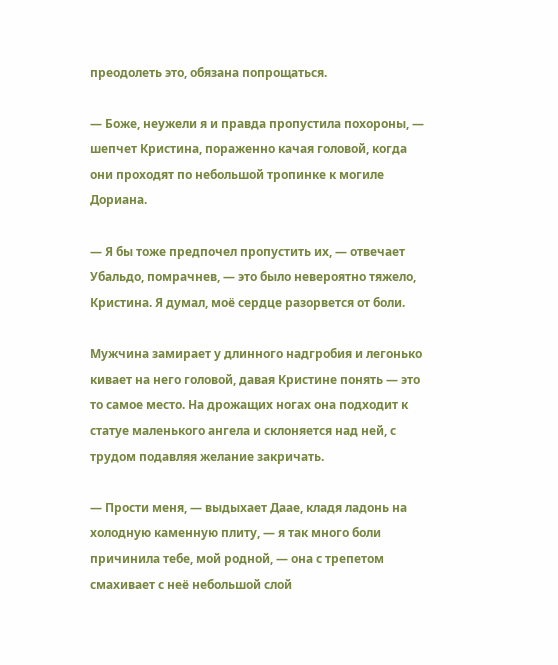преодолеть это, обязана попрощаться.

— Боже, неужели я и правда пропустила похороны, — шепчет Кристина, пораженно качая головой, когда они проходят по небольшой тропинке к могиле Дориана.

— Я бы тоже предпочел пропустить их, — отвечает Убальдо, помрачнев, — это было невероятно тяжело, Кристина. Я думал, моё сердце разорвется от боли.

Мужчина замирает у длинного надгробия и легонько кивает на него головой, давая Кристине понять — это то самое место. На дрожащих ногах она подходит к статуе маленького ангела и склоняется над ней, с трудом подавляя желание закричать.

— Прости меня, — выдыхает Даае, кладя ладонь на холодную каменную плиту, — я так много боли причинила тебе, мой родной, — она с трепетом смахивает с неё небольшой слой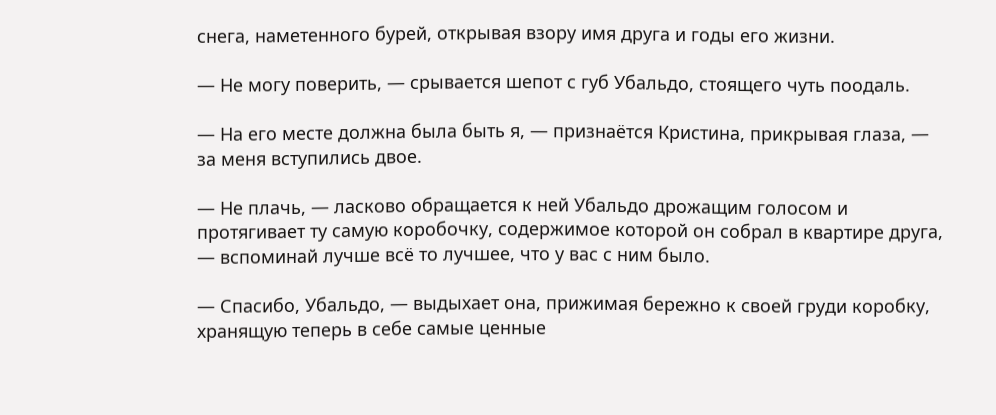снега, наметенного бурей, открывая взору имя друга и годы его жизни.

— Не могу поверить, — срывается шепот с губ Убальдо, стоящего чуть поодаль.

— На его месте должна была быть я, — признаётся Кристина, прикрывая глаза, — за меня вступились двое.

— Не плачь, — ласково обращается к ней Убальдо дрожащим голосом и протягивает ту самую коробочку, содержимое которой он собрал в квартире друга, — вспоминай лучше всё то лучшее, что у вас с ним было.

— Спасибо, Убальдо, — выдыхает она, прижимая бережно к своей груди коробку, хранящую теперь в себе самые ценные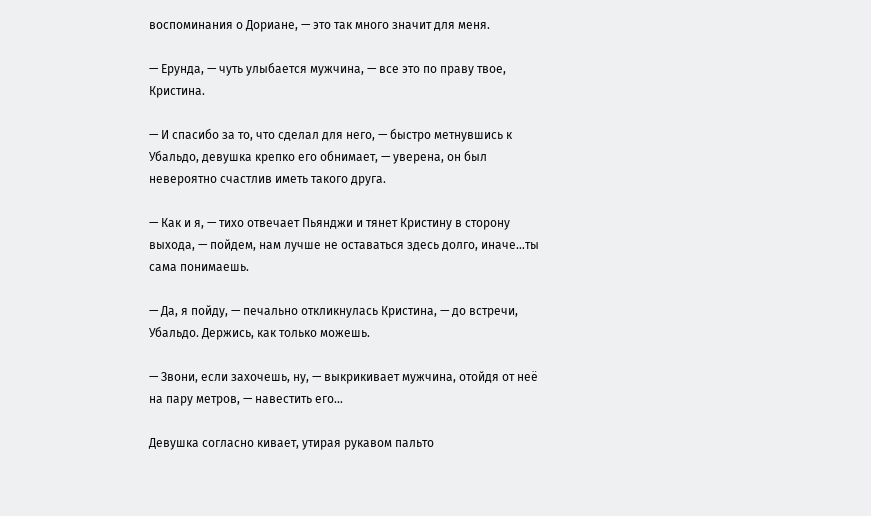воспоминания о Дориане, — это так много значит для меня.

— Ерунда, — чуть улыбается мужчина, — все это по праву твое, Кристина.

— И спасибо за то, что сделал для него, — быстро метнувшись к Убальдо, девушка крепко его обнимает, — уверена, он был невероятно счастлив иметь такого друга.

— Как и я, — тихо отвечает Пьянджи и тянет Кристину в сторону выхода, — пойдем, нам лучше не оставаться здесь долго, иначе…ты сама понимаешь.

— Да, я пойду, — печально откликнулась Кристина, — до встречи, Убальдо. Держись, как только можешь.

— Звони, если захочешь, ну, — выкрикивает мужчина, отойдя от неё на пару метров, — навестить его…

Девушка согласно кивает, утирая рукавом пальто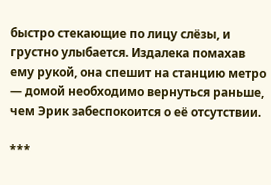быстро стекающие по лицу слёзы, и грустно улыбается. Издалека помахав ему рукой, она спешит на станцию метро — домой необходимо вернуться раньше, чем Эрик забеспокоится о её отсутствии.

***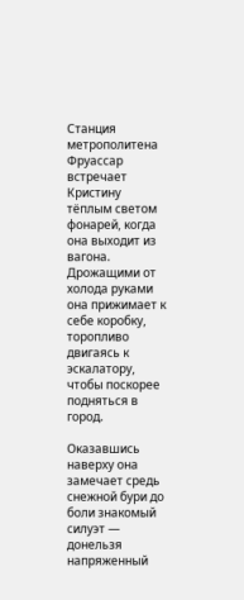Станция метрополитена Фруассар встречает Кристину тёплым светом фонарей, когда она выходит из вагона. Дрожащими от холода руками она прижимает к себе коробку, торопливо двигаясь к эскалатору, чтобы поскорее подняться в город.

Оказавшись наверху она замечает средь снежной бури до боли знакомый силуэт — донельзя напряженный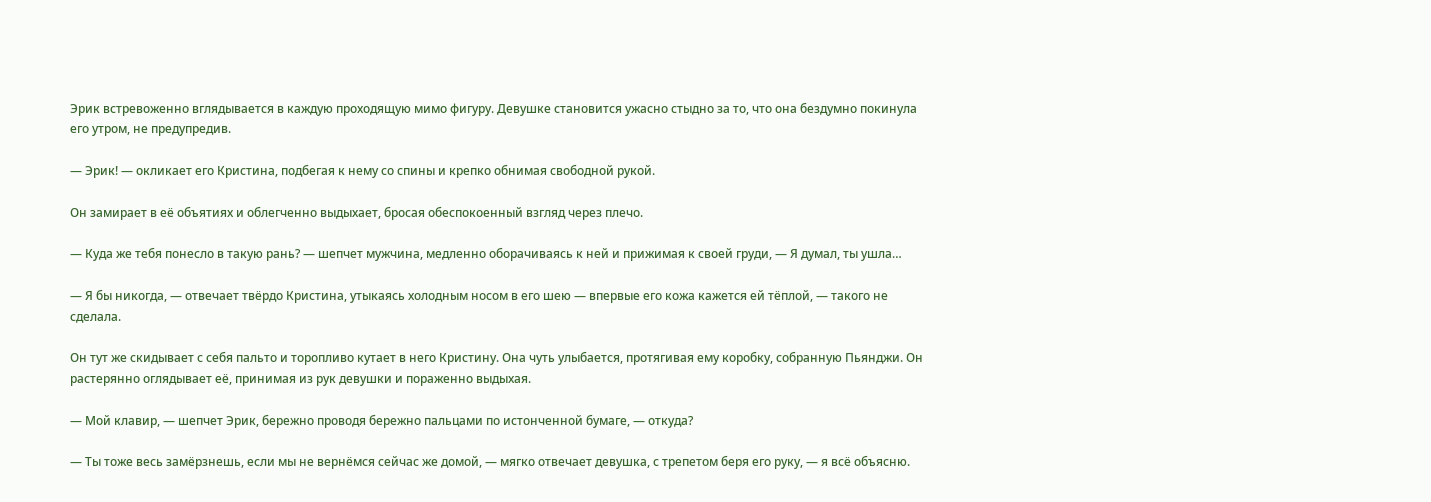Эрик встревоженно вглядывается в каждую проходящую мимо фигуру. Девушке становится ужасно стыдно за то, что она бездумно покинула его утром, не предупредив.

— Эрик! — окликает его Кристина, подбегая к нему со спины и крепко обнимая свободной рукой.

Он замирает в её объятиях и облегченно выдыхает, бросая обеспокоенный взгляд через плечо.

— Куда же тебя понесло в такую рань? — шепчет мужчина, медленно оборачиваясь к ней и прижимая к своей груди, — Я думал, ты ушла…

— Я бы никогда, — отвечает твёрдо Кристина, утыкаясь холодным носом в его шею — впервые его кожа кажется ей тёплой, — такого не сделала.

Он тут же скидывает с себя пальто и торопливо кутает в него Кристину. Она чуть улыбается, протягивая ему коробку, собранную Пьянджи. Он растерянно оглядывает её, принимая из рук девушки и пораженно выдыхая.

— Мой клавир, — шепчет Эрик, бережно проводя бережно пальцами по истонченной бумаге, — откуда?

— Ты тоже весь замёрзнешь, если мы не вернёмся сейчас же домой, — мягко отвечает девушка, с трепетом беря его руку, — я всё объясню.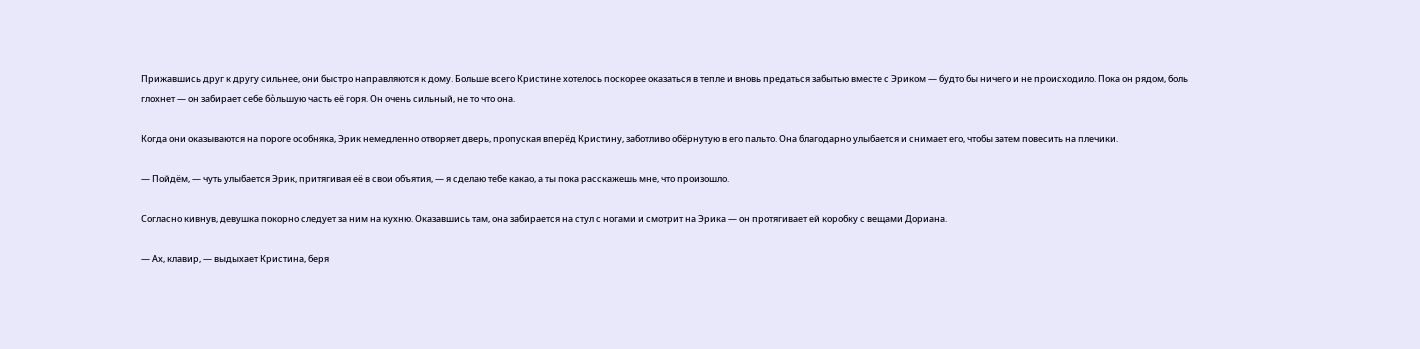Прижавшись друг к другу сильнее, они быстро направляются к дому. Больше всего Кристине хотелось поскорее оказаться в тепле и вновь предаться забытью вместе с Эриком — будто бы ничего и не происходило. Пока он рядом, боль глохнет — он забирает себе бòльшую часть её горя. Он очень сильный, не то что она.

Когда они оказываются на пороге особняка, Эрик немедленно отворяет дверь, пропуская вперёд Кристину, заботливо обёрнутую в его пальто. Она благодарно улыбается и снимает его, чтобы затем повесить на плечики.

— Пойдём, — чуть улыбается Эрик, притягивая её в свои объятия, — я сделаю тебе какао, а ты пока расскажешь мне, что произошло.

Согласно кивнув, девушка покорно следует за ним на кухню. Оказавшись там, она забирается на стул с ногами и смотрит на Эрика — он протягивает ей коробку с вещами Дориана.

— Ах, клавир, — выдыхает Кристина, беря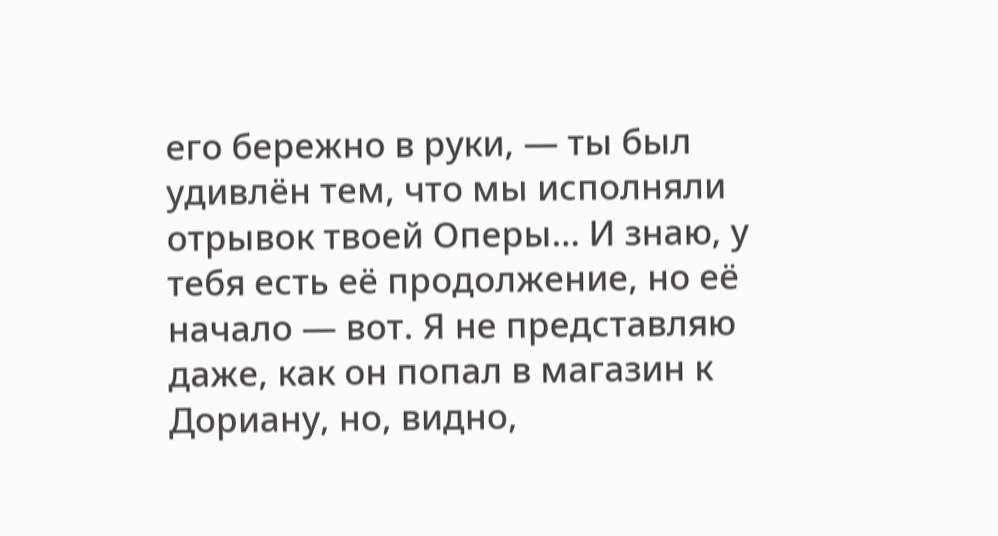его бережно в руки, — ты был удивлён тем, что мы исполняли отрывок твоей Оперы… И знаю, у тебя есть её продолжение, но её начало — вот. Я не представляю даже, как он попал в магазин к Дориану, но, видно,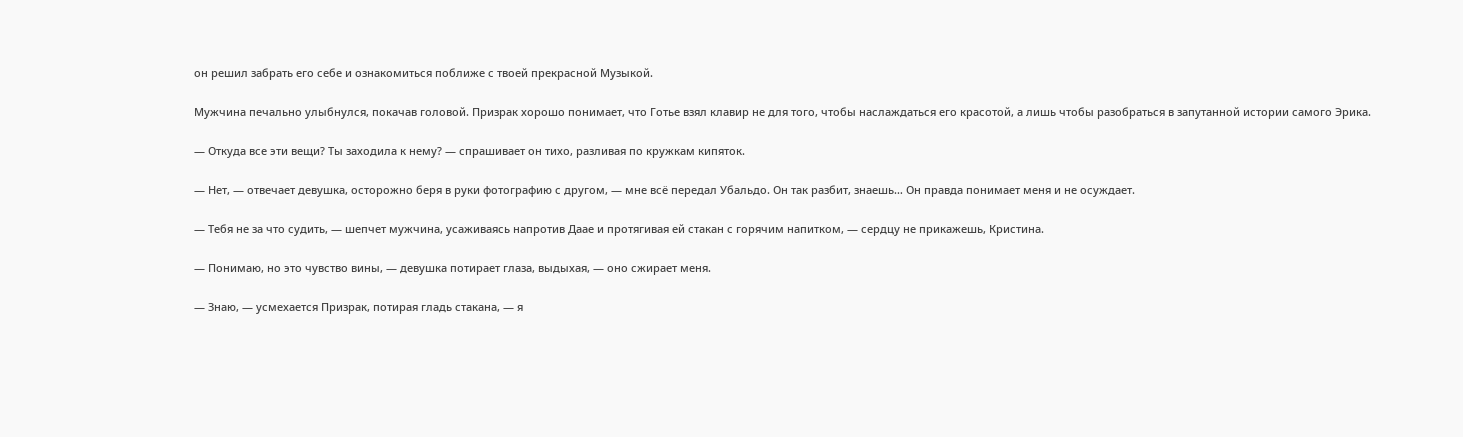он решил забрать его себе и ознакомиться поближе с твоей прекрасной Музыкой.

Мужчина печально улыбнулся, покачав головой. Призрак хорошо понимает, что Готье взял клавир не для того, чтобы наслаждаться его красотой, а лишь чтобы разобраться в запутанной истории самого Эрика.

— Откуда все эти вещи? Ты заходила к нему? — спрашивает он тихо, разливая по кружкам кипяток.

— Нет, — отвечает девушка, осторожно беря в руки фотографию с другом, — мне всё передал Убальдо. Он так разбит, знаешь… Он правда понимает меня и не осуждает.

— Тебя не за что судить, — шепчет мужчина, усаживаясь напротив Даае и протягивая ей стакан с горячим напитком, — сердцу не прикажешь, Кристина.

— Понимаю, но это чувство вины, — девушка потирает глаза, выдыхая, — оно сжирает меня.

— Знаю, — усмехается Призрак, потирая гладь стакана, — я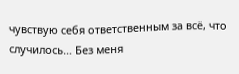чувствую себя ответственным за всё, что случилось… Без меня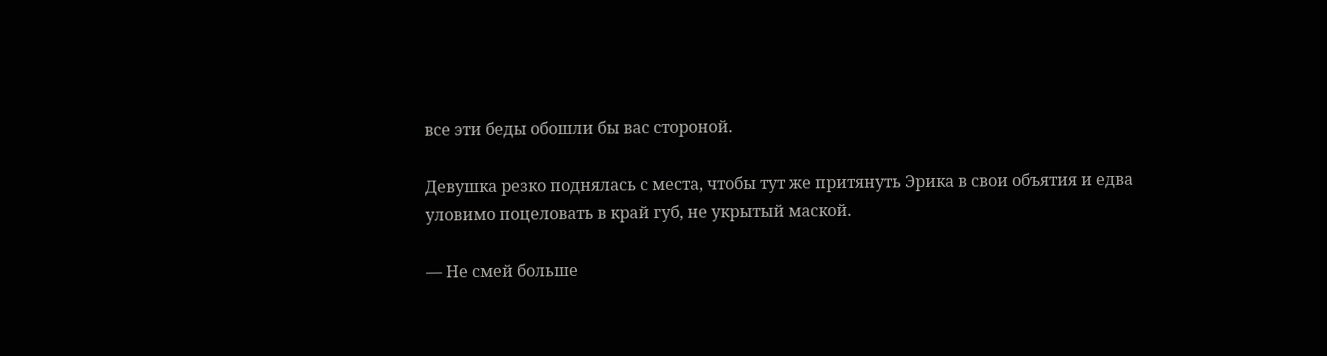все эти беды обошли бы вас стороной.

Девушка резко поднялась с места, чтобы тут же притянуть Эрика в свои объятия и едва уловимо поцеловать в край губ, не укрытый маской.

— Не смей больше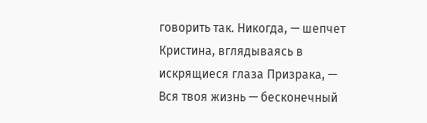говорить так. Никогда, — шепчет Кристина, вглядываясь в искрящиеся глаза Призрака, — Вся твоя жизнь — бесконечный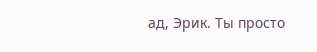ад, Эрик. Ты просто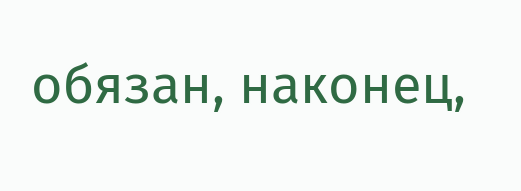обязан, наконец,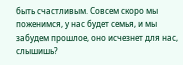быть счастливым. Совсем скоро мы поженимся, у нас будет семья, и мы забудем прошлое, оно исчезнет для нас, слышишь?